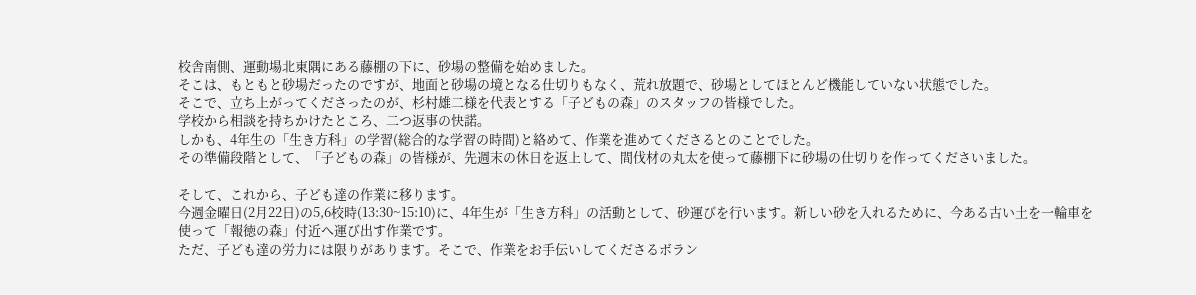校舎南側、運動場北東隅にある藤棚の下に、砂場の整備を始めました。
そこは、もともと砂場だったのですが、地面と砂場の境となる仕切りもなく、荒れ放題で、砂場としてほとんど機能していない状態でした。
そこで、立ち上がってくださったのが、杉村雄二様を代表とする「子どもの森」のスタッフの皆様でした。
学校から相談を持ちかけたところ、二つ返事の快諾。
しかも、4年生の「生き方科」の学習(総合的な学習の時間)と絡めて、作業を進めてくださるとのことでした。
その準備段階として、「子どもの森」の皆様が、先週末の休日を返上して、間伐材の丸太を使って藤棚下に砂場の仕切りを作ってくださいました。

そして、これから、子ども達の作業に移ります。
今週金曜日(2月22日)の5,6校時(13:30~15:10)に、4年生が「生き方科」の活動として、砂運びを行います。新しい砂を入れるために、今ある古い土を一輪車を使って「報徳の森」付近へ運び出す作業です。
ただ、子ども達の労力には限りがあります。そこで、作業をお手伝いしてくださるボラン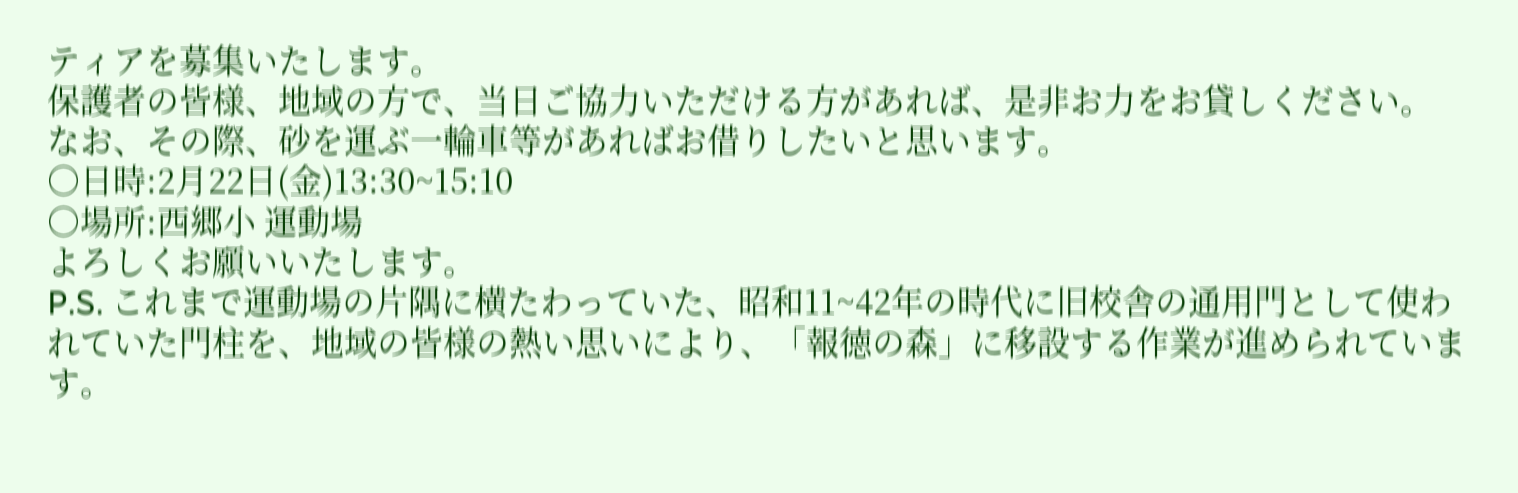ティアを募集いたします。
保護者の皆様、地域の方で、当日ご協力いただける方があれば、是非お力をお貸しください。
なお、その際、砂を運ぶ一輪車等があればお借りしたいと思います。
○日時:2月22日(金)13:30~15:10
○場所:西郷小 運動場
よろしくお願いいたします。
P.S. これまで運動場の片隅に横たわっていた、昭和11~42年の時代に旧校舎の通用門として使われていた門柱を、地域の皆様の熱い思いにより、「報徳の森」に移設する作業が進められています。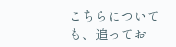こちらについても、追ってお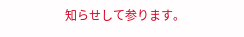知らせして参ります。